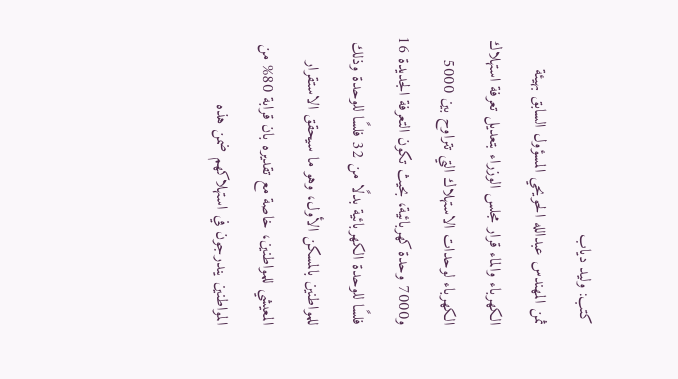كتب: وليد دياب
ثمن المهندس عبدالله الحويحي المسؤول السابق بهيئة الكهرباء والماء قرار مجلس الوزراء بتعديل تعرفة استهلاك الكهرباء لوحدات الاستهلاك التي تتراوح بين 5000 و7000 وحدة كهربائية، بحيث تكون التعرفة الجديدة 16 فلسًا للوحدة الكهربائية بدلًا من 32 فلسًا للوحدة وذلك للمواطنين بالمسكن الأول، وهو ما سيحقق الاستقرار المعيشي للمواطنين، خاصة مع تقديره بان قرابة 80% من المواطنين يندرجون في استهلاكهم ضمن هذه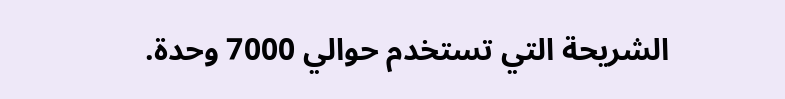الشريحة التي تستخدم حوالي 7000 وحدة.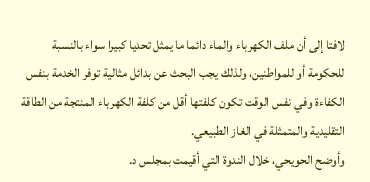لافتا إلى أن ملف الكهرباء والماء دائما ما يمثل تحديا كبيرا سواء بالنسبة للحكومة أو للمواطنين، ولذلك يجب البحث عن بدائل مثالية توفر الخدمة بنفس الكفاءة وفي نفس الوقت تكون كلفتها أقل من كلفة الكهرباء المنتجة من الطاقة التقليدية والمتمثلة في الغاز الطبيعي.
وأوضح الحويحي، خلال الندوة التي أقيمت بمجلس د.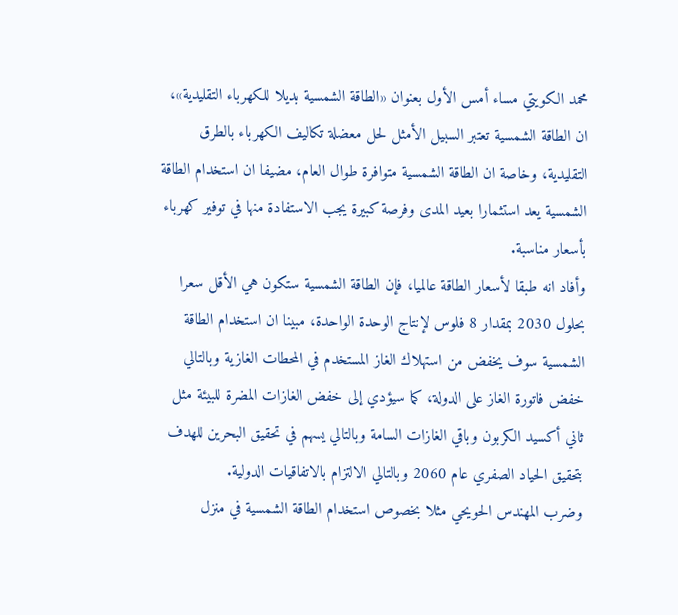محمد الكويتي مساء أمس الأول بعنوان «الطاقة الشمسية بديلا للكهرباء التقليدية»، ان الطاقة الشمسية تعتبر السبيل الأمثل لحل معضلة تكاليف الكهرباء بالطرق التقليدية، وخاصة ان الطاقة الشمسية متوافرة طوال العام، مضيفا ان استخدام الطاقة الشمسية يعد استثمارا بعيد المدى وفرصة كبيرة يجب الاستفادة منها في توفير كهرباء بأسعار مناسبة.
وأفاد انه طبقا لأسعار الطاقة عالميا، فإن الطاقة الشمسية ستكون هي الأقل سعرا بحلول 2030 بمقدار 8 فلوس لإنتاج الوحدة الواحدة، مبينا ان استخدام الطاقة الشمسية سوف يخفض من استهلاك الغاز المستخدم في المحطات الغازية وبالتالي خفض فاتورة الغاز على الدولة، كما سيؤدي إلى خفض الغازات المضرة للبيئة مثل ثاني أكسيد الكربون وباقي الغازات السامة وبالتالي يسهم في تحقيق البحرين للهدف بتحقيق الحياد الصفري عام 2060 وبالتالي الالتزام بالاتفاقيات الدولية.
وضرب المهندس الحويحي مثلا بخصوص استخدام الطاقة الشمسية في منزل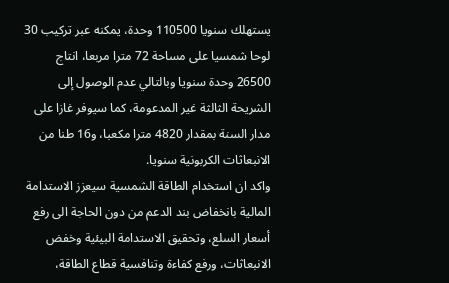يستهلك سنويا 110500 وحدة، يمكنه عبر تركيب 30 لوحا شمسيا على مساحة 72 مترا مربعا، انتاج 26500 وحدة سنويا وبالتالي عدم الوصول إلى الشريحة الثالثة غير المدعومة، كما سيوفر غازا على مدار السنة بمقدار 4820 مترا مكعبا، و16 طنا من الانبعاثات الكربونية سنويا.
واكد ان استخدام الطاقة الشمسية سيعزز الاستدامة المالية بانخفاض بند الدعم من دون الحاجة الى رفع أسعار السلع، وتحقيق الاستدامة البيئية وخفض الانبعاثات، ورفع كفاءة وتنافسية قطاع الطاقة،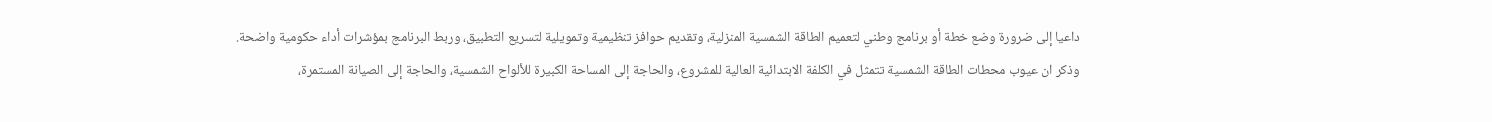داعيا إلى ضرورة وضع خطة أو برنامج وطني لتعميم الطاقة الشمسية المنزلية، وتقديم حوافز تنظيمية وتمويلية لتسريع التطبيق، وربط البرنامج بمؤشرات أداء حكومية واضحة.
وذكر ان عيوب محطات الطاقة الشمسية تتمثل في الكلفة الابتدائية العالية للمشروع، والحاجة إلى المساحة الكبيرة للألواح الشمسية، والحاجة إلى الصيانة المستمرة،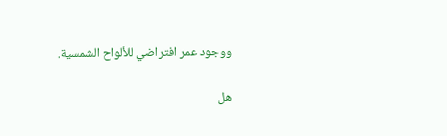ووجود عمر افتراضي للألواح الشمسية.

هل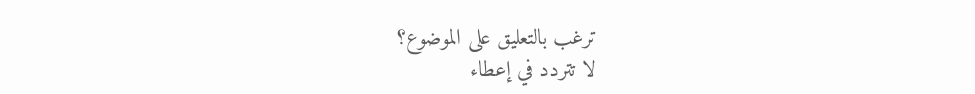ترغب بالتعليق على الموضوع؟
لا تتردد في إعطاء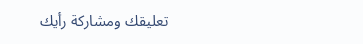تعليقك ومشاركة رأيك